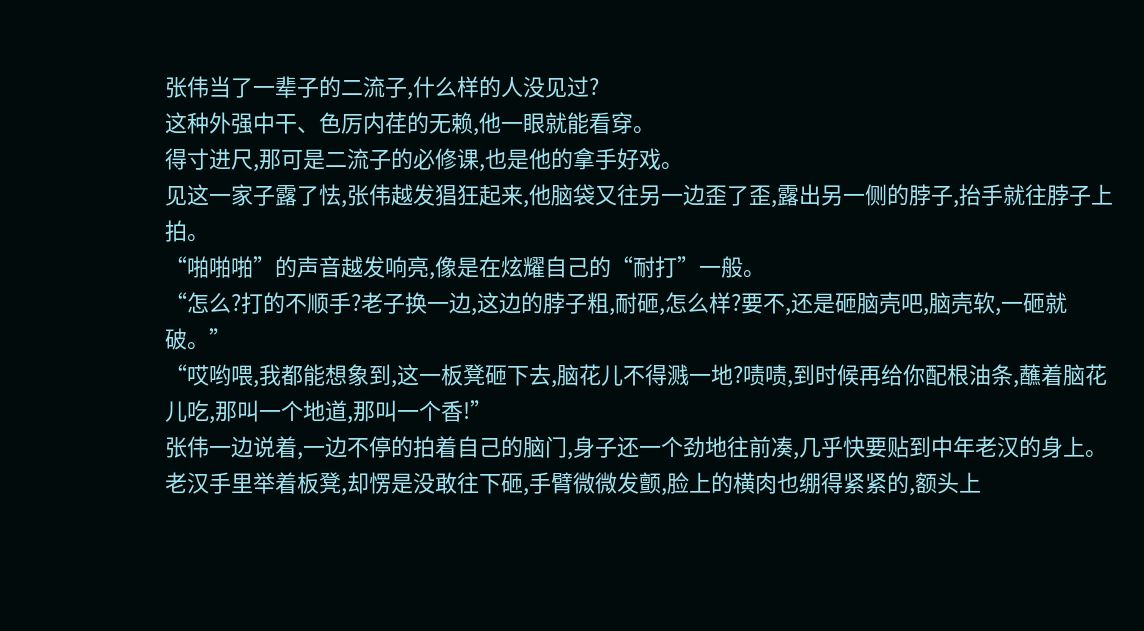张伟当了一辈子的二流子,什么样的人没见过?
这种外强中干、色厉内荏的无赖,他一眼就能看穿。
得寸进尺,那可是二流子的必修课,也是他的拿手好戏。
见这一家子露了怯,张伟越发猖狂起来,他脑袋又往另一边歪了歪,露出另一侧的脖子,抬手就往脖子上拍。
“啪啪啪”的声音越发响亮,像是在炫耀自己的“耐打”一般。
“怎么?打的不顺手?老子换一边,这边的脖子粗,耐砸,怎么样?要不,还是砸脑壳吧,脑壳软,一砸就破。”
“哎哟喂,我都能想象到,这一板凳砸下去,脑花儿不得溅一地?啧啧,到时候再给你配根油条,蘸着脑花儿吃,那叫一个地道,那叫一个香!”
张伟一边说着,一边不停的拍着自己的脑门,身子还一个劲地往前凑,几乎快要贴到中年老汉的身上。
老汉手里举着板凳,却愣是没敢往下砸,手臂微微发颤,脸上的横肉也绷得紧紧的,额头上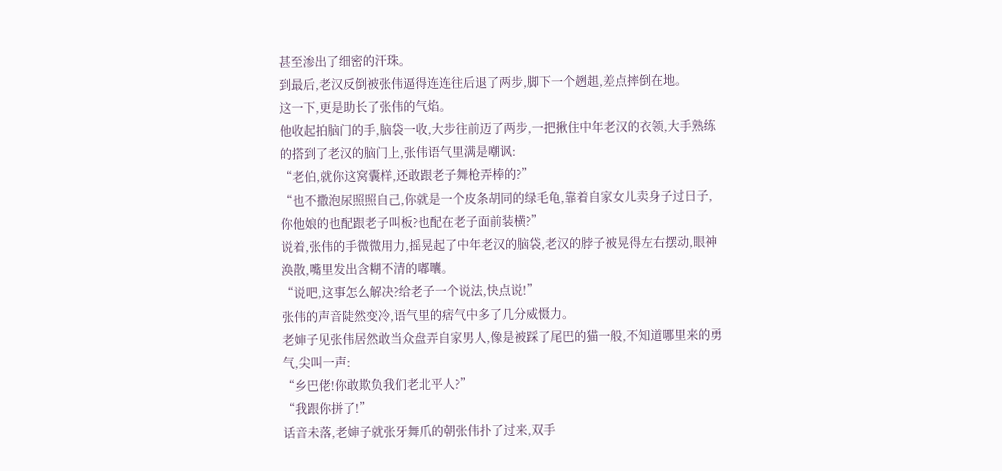甚至渗出了细密的汗珠。
到最后,老汉反倒被张伟逼得连连往后退了两步,脚下一个趔趄,差点摔倒在地。
这一下,更是助长了张伟的气焰。
他收起拍脑门的手,脑袋一收,大步往前迈了两步,一把揪住中年老汉的衣领,大手熟练的搭到了老汉的脑门上,张伟语气里满是嘲讽:
“老伯,就你这窝囊样,还敢跟老子舞枪弄棒的?”
“也不撒泡尿照照自己,你就是一个皮条胡同的绿毛龟,靠着自家女儿卖身子过日子,你他娘的也配跟老子叫板?也配在老子面前装横?”
说着,张伟的手微微用力,摇晃起了中年老汉的脑袋,老汉的脖子被晃得左右摆动,眼神涣散,嘴里发出含糊不清的嘟囔。
“说吧,这事怎么解决?给老子一个说法,快点说!”
张伟的声音陡然变冷,语气里的痞气中多了几分威慑力。
老婶子见张伟居然敢当众盘弄自家男人,像是被踩了尾巴的猫一般,不知道哪里来的勇气,尖叫一声:
“乡巴佬!你敢欺负我们老北平人?”
“我跟你拼了!”
话音未落,老婶子就张牙舞爪的朝张伟扑了过来,双手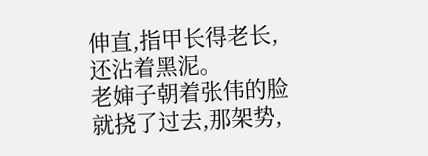伸直,指甲长得老长,还沾着黑泥。
老婶子朝着张伟的脸就挠了过去,那架势,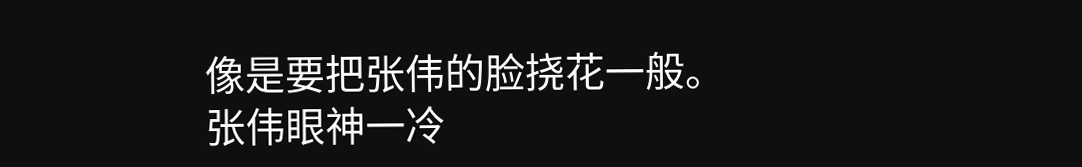像是要把张伟的脸挠花一般。
张伟眼神一冷